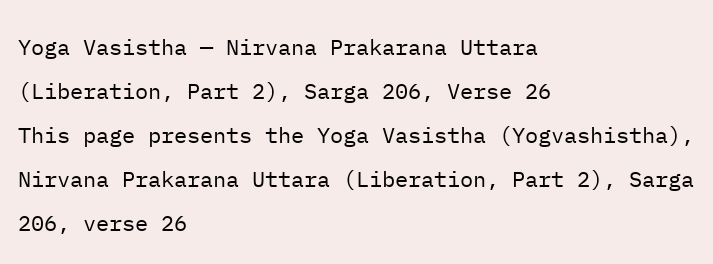Yoga Vasistha — Nirvana Prakarana Uttara (Liberation, Part 2), Sarga 206, Verse 26
This page presents the Yoga Vasistha (Yogvashistha), Nirvana Prakarana Uttara (Liberation, Part 2), Sarga 206, verse 26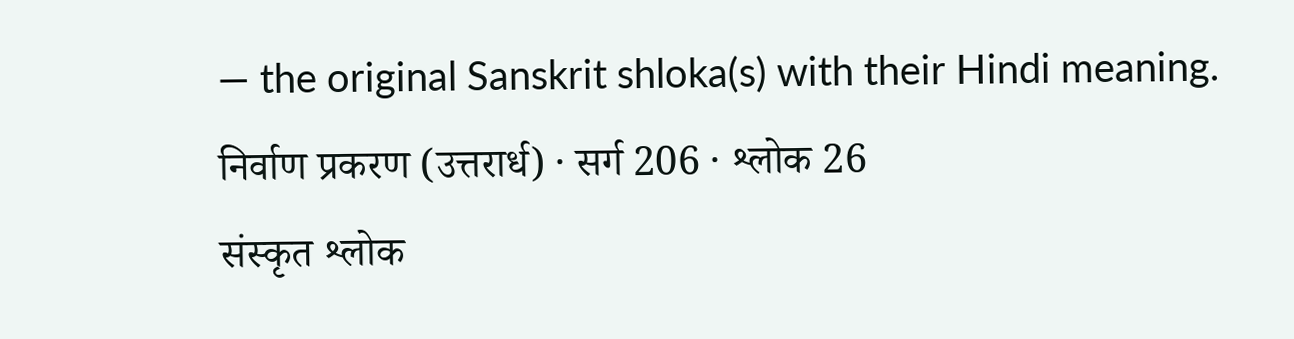— the original Sanskrit shloka(s) with their Hindi meaning.
निर्वाण प्रकरण (उत्तरार्ध) · सर्ग 206 · श्लोक 26
संस्कृत श्लोक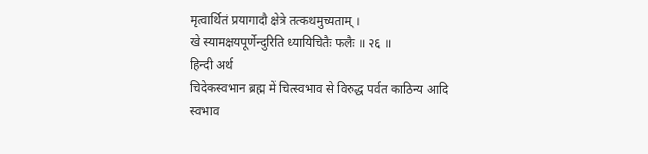मृत्वार्थितं प्रयागादौ क्षेत्रे तत्कथमुच्यताम् ।
खे स्यामक्षयपूर्णेन्दुरिति ध्यायिचितैः फलैः ॥ २६ ॥
हिन्दी अर्थ
चिदेकस्वभान ब्रह्म में चित्स्वभाव से विरुद्ध पर्वत काठिन्य आदि स्वभाव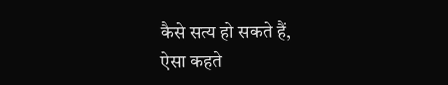कैसे सत्य हो सकते हैं,
ऐसा कहते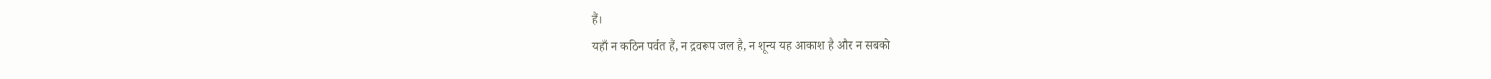हैं।
यहाँ न कठिन पर्वत हैं, न द्रवरूप जल है, न शून्य यह आकाश है और न सबको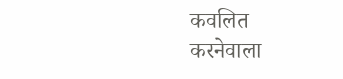कवलित
करनेवाला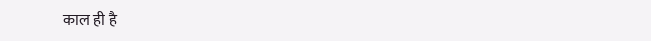काल ही है